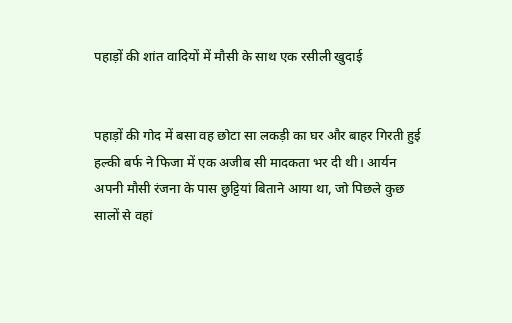पहाड़ों की शांत वादियों में मौसी के साथ एक रसीली खुदाई


पहाड़ों की गोद में बसा वह छोटा सा लकड़ी का घर और बाहर गिरती हुई हल्की बर्फ ने फिजा में एक अजीब सी मादकता भर दी थी। आर्यन अपनी मौसी रंजना के पास छुट्टियां बिताने आया था, जो पिछले कुछ सालों से वहां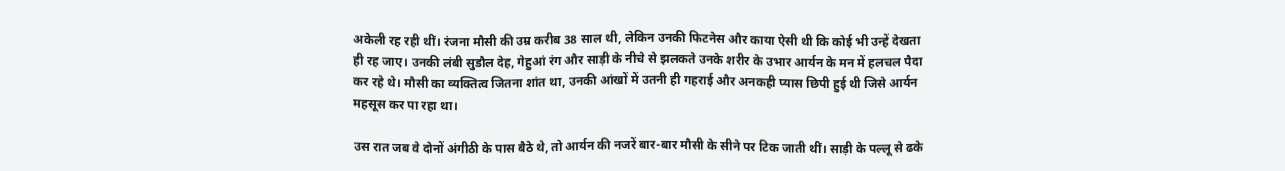अकेली रह रही थीं। रंजना मौसी की उम्र करीब 38 साल थी, लेकिन उनकी फिटनेस और काया ऐसी थी कि कोई भी उन्हें देखता ही रह जाए। उनकी लंबी सुडौल देह, गेहुआं रंग और साड़ी के नीचे से झलकते उनके शरीर के उभार आर्यन के मन में हलचल पैदा कर रहे थे। मौसी का व्यक्तित्व जितना शांत था, उनकी आंखों में उतनी ही गहराई और अनकही प्यास छिपी हुई थी जिसे आर्यन महसूस कर पा रहा था।

उस रात जब वे दोनों अंगीठी के पास बैठे थे, तो आर्यन की नजरें बार-बार मौसी के सीने पर टिक जाती थीं। साड़ी के पल्लू से ढके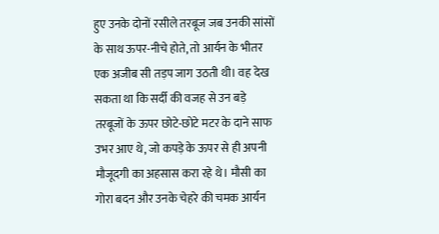हुए उनके दोनों रसीले तरबूज जब उनकी सांसों के साथ ऊपर-नीचे होते, तो आर्यन के भीतर एक अजीब सी तड़प जाग उठती थी। वह देख सकता था कि सर्दी की वजह से उन बड़े तरबूजों के ऊपर छोटे-छोटे मटर के दाने साफ उभर आए थे, जो कपड़े के ऊपर से ही अपनी मौजूदगी का अहसास करा रहे थे। मौसी का गोरा बदन और उनके चेहरे की चमक आर्यन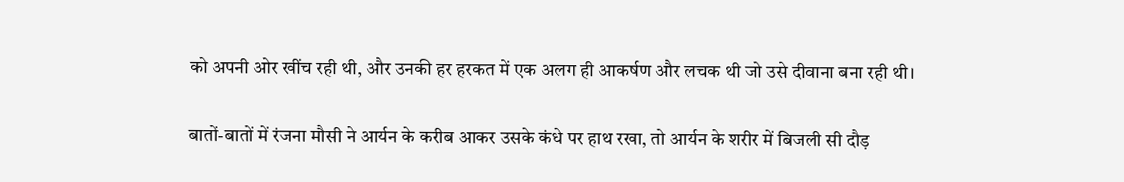को अपनी ओर खींच रही थी, और उनकी हर हरकत में एक अलग ही आकर्षण और लचक थी जो उसे दीवाना बना रही थी।

बातों-बातों में रंजना मौसी ने आर्यन के करीब आकर उसके कंधे पर हाथ रखा, तो आर्यन के शरीर में बिजली सी दौड़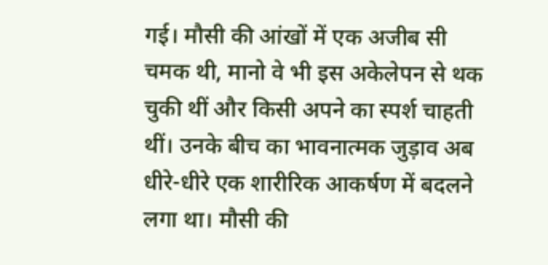गई। मौसी की आंखों में एक अजीब सी चमक थी, मानो वे भी इस अकेलेपन से थक चुकी थीं और किसी अपने का स्पर्श चाहती थीं। उनके बीच का भावनात्मक जुड़ाव अब धीरे-धीरे एक शारीरिक आकर्षण में बदलने लगा था। मौसी की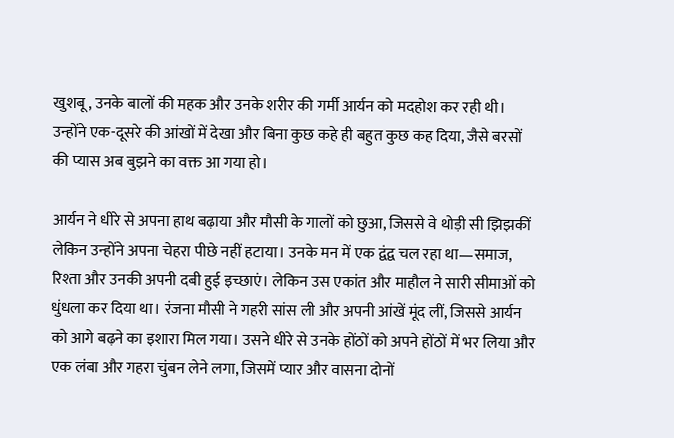खुशबू, उनके बालों की महक और उनके शरीर की गर्मी आर्यन को मदहोश कर रही थी। उन्होंने एक-दूसरे की आंखों में देखा और बिना कुछ कहे ही बहुत कुछ कह दिया, जैसे बरसों की प्यास अब बुझने का वक्त आ गया हो।

आर्यन ने धीरे से अपना हाथ बढ़ाया और मौसी के गालों को छुआ, जिससे वे थोड़ी सी झिझकीं लेकिन उन्होंने अपना चेहरा पीछे नहीं हटाया। उनके मन में एक द्वंद्व चल रहा था—समाज, रिश्ता और उनकी अपनी दबी हुई इच्छाएं। लेकिन उस एकांत और माहौल ने सारी सीमाओं को धुंधला कर दिया था। रंजना मौसी ने गहरी सांस ली और अपनी आंखें मूंद लीं, जिससे आर्यन को आगे बढ़ने का इशारा मिल गया। उसने धीरे से उनके होंठों को अपने होंठों में भर लिया और एक लंबा और गहरा चुंबन लेने लगा, जिसमें प्यार और वासना दोनों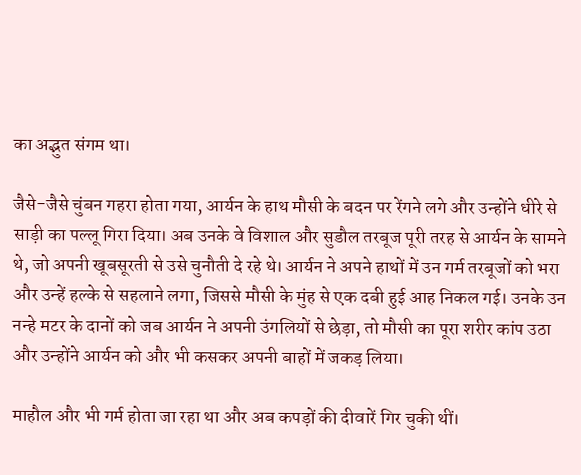का अद्भुत संगम था।

जैसे-जैसे चुंबन गहरा होता गया, आर्यन के हाथ मौसी के बदन पर रेंगने लगे और उन्होंने धीरे से साड़ी का पल्लू गिरा दिया। अब उनके वे विशाल और सुडौल तरबूज पूरी तरह से आर्यन के सामने थे, जो अपनी खूबसूरती से उसे चुनौती दे रहे थे। आर्यन ने अपने हाथों में उन गर्म तरबूजों को भरा और उन्हें हल्के से सहलाने लगा, जिससे मौसी के मुंह से एक दबी हुई आह निकल गई। उनके उन नन्हे मटर के दानों को जब आर्यन ने अपनी उंगलियों से छेड़ा, तो मौसी का पूरा शरीर कांप उठा और उन्होंने आर्यन को और भी कसकर अपनी बाहों में जकड़ लिया।

माहौल और भी गर्म होता जा रहा था और अब कपड़ों की दीवारें गिर चुकी थीं।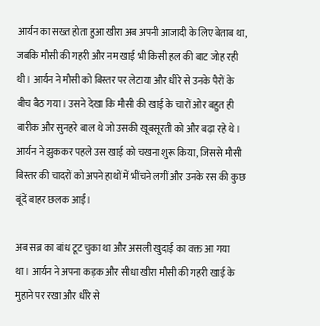आर्यन का सख्त होता हुआ खीरा अब अपनी आजादी के लिए बेताब था, जबकि मौसी की गहरी और नम खाई भी किसी हल की बाट जोह रही थी। आर्यन ने मौसी को बिस्तर पर लेटाया और धीरे से उनके पैरों के बीच बैठ गया। उसने देखा कि मौसी की खाई के चारों ओर बहुत ही बारीक और सुनहरे बाल थे जो उसकी खूबसूरती को और बढ़ा रहे थे। आर्यन ने झुककर पहले उस खाई को चखना शुरू किया, जिससे मौसी बिस्तर की चादरों को अपने हाथों में भींचने लगीं और उनके रस की कुछ बूंदें बाहर छलक आईं।

अब सब्र का बांध टूट चुका था और असली खुदाई का वक्त आ गया था। आर्यन ने अपना कड़क और सीधा खीरा मौसी की गहरी खाई के मुहाने पर रखा और धीरे से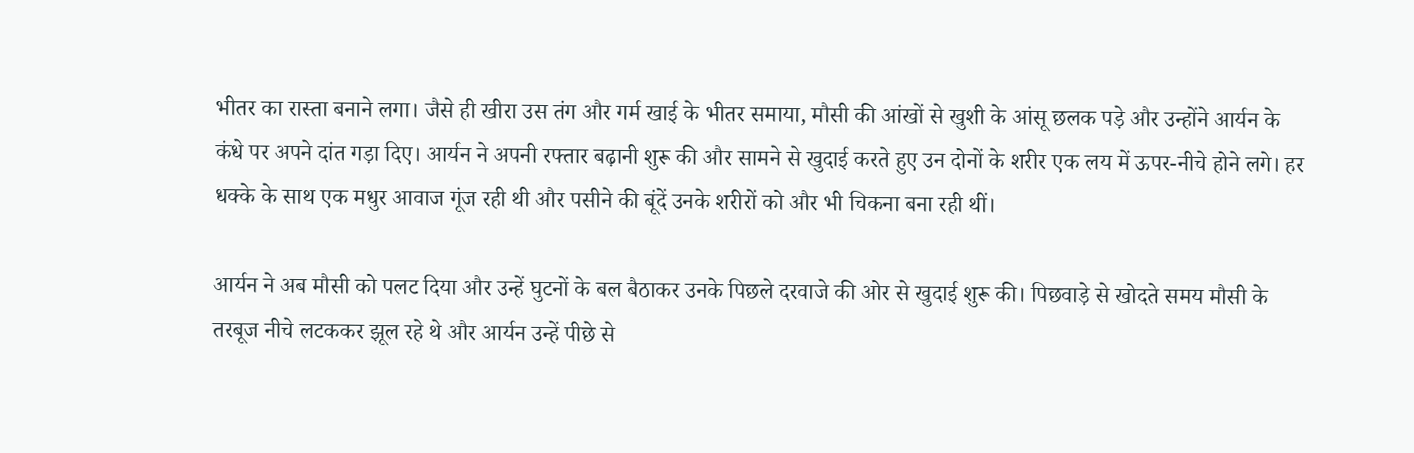भीतर का रास्ता बनाने लगा। जैसे ही खीरा उस तंग और गर्म खाई के भीतर समाया, मौसी की आंखों से खुशी के आंसू छलक पड़े और उन्होंने आर्यन के कंधे पर अपने दांत गड़ा दिए। आर्यन ने अपनी रफ्तार बढ़ानी शुरू की और सामने से खुदाई करते हुए उन दोनों के शरीर एक लय में ऊपर-नीचे होने लगे। हर धक्के के साथ एक मधुर आवाज गूंज रही थी और पसीने की बूंदें उनके शरीरों को और भी चिकना बना रही थीं।

आर्यन ने अब मौसी को पलट दिया और उन्हें घुटनों के बल बैठाकर उनके पिछले दरवाजे की ओर से खुदाई शुरू की। पिछवाड़े से खोदते समय मौसी के तरबूज नीचे लटककर झूल रहे थे और आर्यन उन्हें पीछे से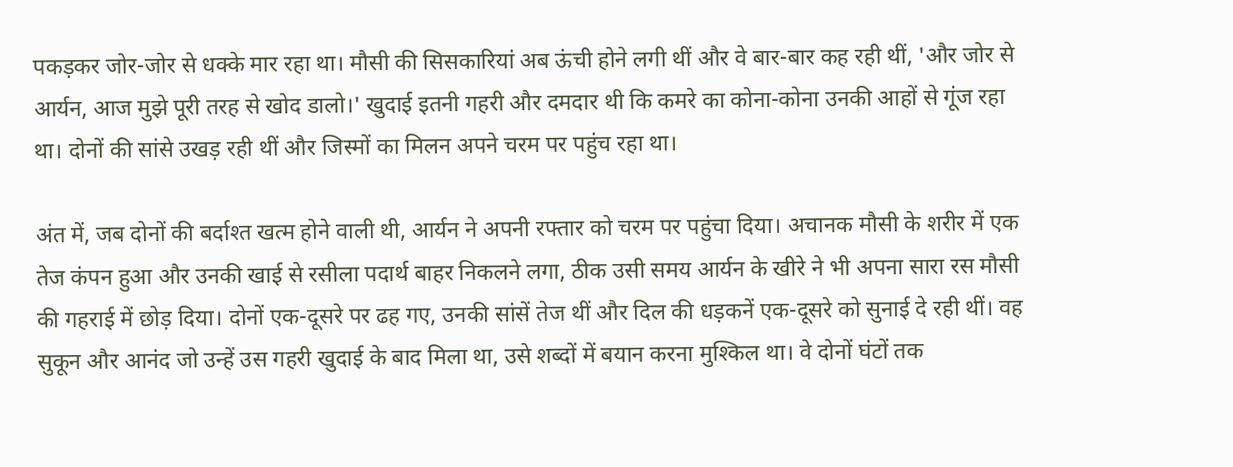पकड़कर जोर-जोर से धक्के मार रहा था। मौसी की सिसकारियां अब ऊंची होने लगी थीं और वे बार-बार कह रही थीं, 'और जोर से आर्यन, आज मुझे पूरी तरह से खोद डालो।' खुदाई इतनी गहरी और दमदार थी कि कमरे का कोना-कोना उनकी आहों से गूंज रहा था। दोनों की सांसे उखड़ रही थीं और जिस्मों का मिलन अपने चरम पर पहुंच रहा था।

अंत में, जब दोनों की बर्दाश्त खत्म होने वाली थी, आर्यन ने अपनी रफ्तार को चरम पर पहुंचा दिया। अचानक मौसी के शरीर में एक तेज कंपन हुआ और उनकी खाई से रसीला पदार्थ बाहर निकलने लगा, ठीक उसी समय आर्यन के खीरे ने भी अपना सारा रस मौसी की गहराई में छोड़ दिया। दोनों एक-दूसरे पर ढह गए, उनकी सांसें तेज थीं और दिल की धड़कनें एक-दूसरे को सुनाई दे रही थीं। वह सुकून और आनंद जो उन्हें उस गहरी खुदाई के बाद मिला था, उसे शब्दों में बयान करना मुश्किल था। वे दोनों घंटों तक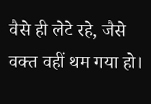वैसे ही लेटे रहे, जैसे वक्त वहीं थम गया हो।